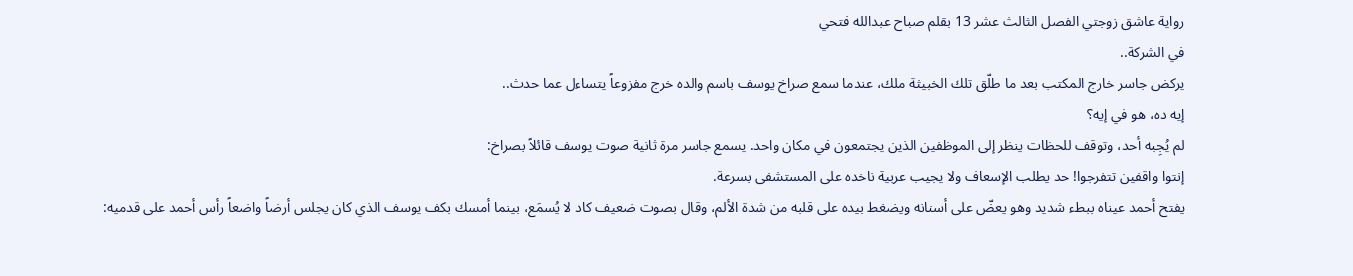رواية عاشق زوجتي الفصل الثالث عشر 13 بقلم صباح عبدالله فتحي
في الشركة..
يركض جاسر خارج المكتب بعد ما طلّق تلك الخبيثة ملك، عندما سمع صراخ يوسف باسم والده خرج مفزوعاً يتساءل عما حدث..
إيه ده، هو في إيه؟
لم يُجِبه أحد، وتوقف للحظات ينظر إلى الموظفين الذين يجتمعون في مكان واحد. يسمع جاسر مرة ثانية صوت يوسف قائلاً بصراخ:
إنتوا واقفين تتفرجوا! حد يطلب الإسعاف ولا يجيب عربية ناخده على المستشفى بسرعة.
يفتح أحمد عيناه ببطء شديد وهو يعضّ على أسنانه ويضغط بيده على قلبه من شدة الألم، وقال بصوت ضعيف كاد لا يُسمَع، بينما أمسك بكف يوسف الذي كان يجلس أرضاً واضعاً رأس أحمد على قدميه: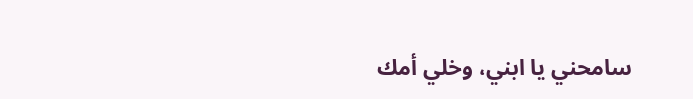سامحني يا ابني، وخلي أمك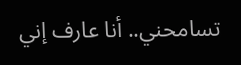تسامحني.. أنا عارف إني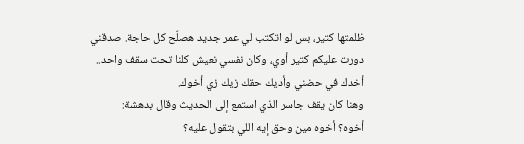ظلمتها كتير، بس لو اتكتب لي عمر جديد هصلّح كل حاجة. صدقني دورت عليكم كتير أوي، وكان نفسي نعيش كلنا تحت سقف واحد.. أخدك في حضني وأديك حقك زيك زي أخوك.
وهنا كان يقف جاسر الذي استمع إلى الحديث وقال بدهشة:
أخوه؟ أخوه مين وحق إيه اللي بتقول عليه؟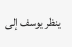ينظر يوسف إلى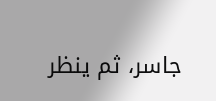جاسر، ثم ينظر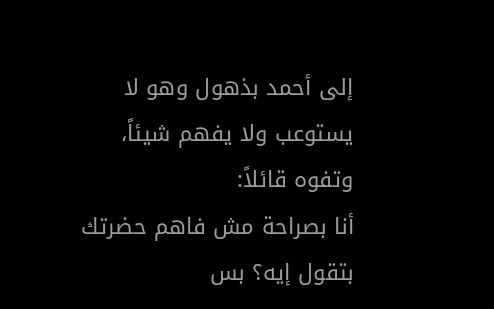إلى أحمد بذهول وهو لا يستوعب ولا يفهم شيئاً، وتفوه قائلاً:
أنا بصراحة مش فاهم حضرتك بتقول إيه؟ بس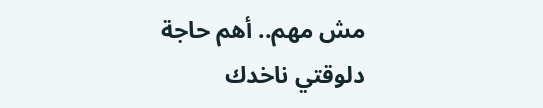مش مهم.. أهم حاجة دلوقتي ناخدك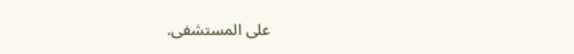على المستشفى.